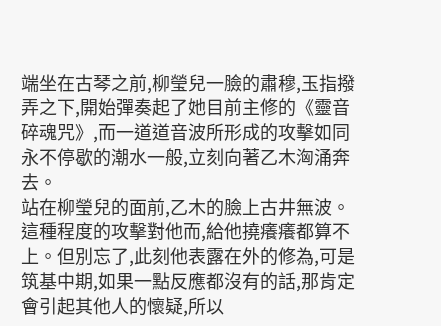端坐在古琴之前,柳瑩兒一臉的肅穆,玉指撥弄之下,開始彈奏起了她目前主修的《靈音碎魂咒》,而一道道音波所形成的攻擊如同永不停歇的潮水一般,立刻向著乙木洶涌奔去。
站在柳瑩兒的面前,乙木的臉上古井無波。這種程度的攻擊對他而,給他撓癢癢都算不上。但別忘了,此刻他表露在外的修為,可是筑基中期,如果一點反應都沒有的話,那肯定會引起其他人的懷疑,所以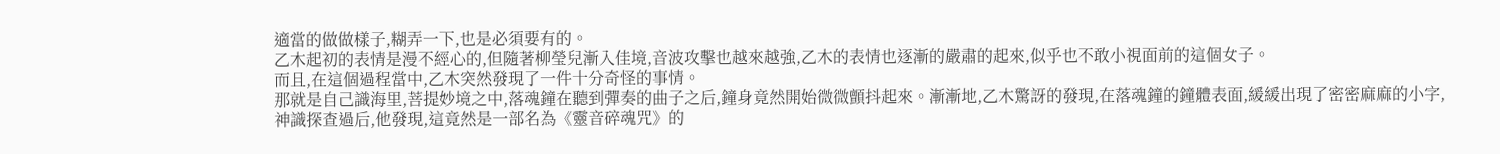適當的做做樣子,糊弄一下,也是必須要有的。
乙木起初的表情是漫不經心的,但隨著柳瑩兒漸入佳境,音波攻擊也越來越強,乙木的表情也逐漸的嚴肅的起來,似乎也不敢小視面前的這個女子。
而且,在這個過程當中,乙木突然發現了一件十分奇怪的事情。
那就是自己識海里,菩提妙境之中,落魂鐘在聽到彈奏的曲子之后,鐘身竟然開始微微顫抖起來。漸漸地,乙木驚訝的發現,在落魂鐘的鐘體表面,緩緩出現了密密麻麻的小字,神識探查過后,他發現,這竟然是一部名為《靈音碎魂咒》的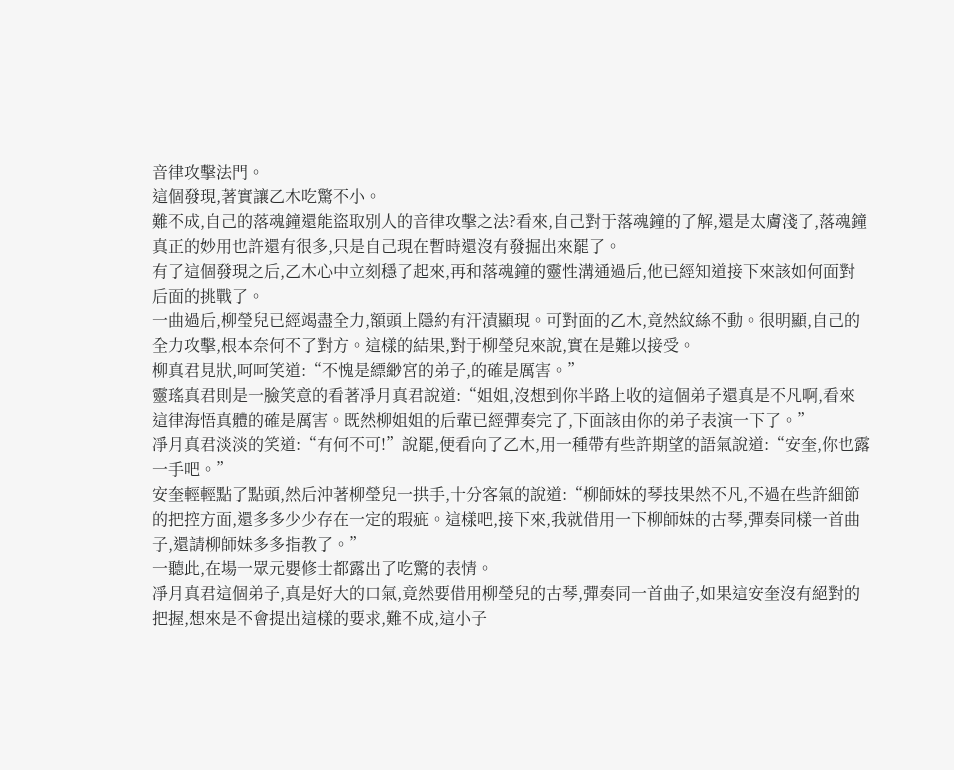音律攻擊法門。
這個發現,著實讓乙木吃驚不小。
難不成,自己的落魂鐘還能盜取別人的音律攻擊之法?看來,自己對于落魂鐘的了解,還是太膚淺了,落魂鐘真正的妙用也許還有很多,只是自己現在暫時還沒有發掘出來罷了。
有了這個發現之后,乙木心中立刻穩了起來,再和落魂鐘的靈性溝通過后,他已經知道接下來該如何面對后面的挑戰了。
一曲過后,柳瑩兒已經竭盡全力,額頭上隱約有汗漬顯現。可對面的乙木,竟然紋絲不動。很明顯,自己的全力攻擊,根本奈何不了對方。這樣的結果,對于柳瑩兒來說,實在是難以接受。
柳真君見狀,呵呵笑道:“不愧是縹緲宮的弟子,的確是厲害。”
靈瑤真君則是一臉笑意的看著凈月真君說道:“姐姐,沒想到你半路上收的這個弟子還真是不凡啊,看來這律海悟真體的確是厲害。既然柳姐姐的后輩已經彈奏完了,下面該由你的弟子表演一下了。”
凈月真君淡淡的笑道:“有何不可!”說罷,便看向了乙木,用一種帶有些許期望的語氣說道:“安奎,你也露一手吧。”
安奎輕輕點了點頭,然后沖著柳瑩兒一拱手,十分客氣的說道:“柳師妹的琴技果然不凡,不過在些許細節的把控方面,還多多少少存在一定的瑕疵。這樣吧,接下來,我就借用一下柳師妹的古琴,彈奏同樣一首曲子,還請柳師妹多多指教了。”
一聽此,在場一眾元嬰修士都露出了吃驚的表情。
凈月真君這個弟子,真是好大的口氣,竟然要借用柳瑩兒的古琴,彈奏同一首曲子,如果這安奎沒有絕對的把握,想來是不會提出這樣的要求,難不成,這小子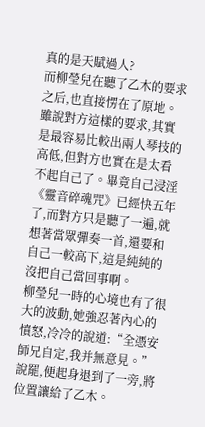真的是天賦過人?
而柳瑩兒在聽了乙木的要求之后,也直接愣在了原地。
雖說對方這樣的要求,其實是最容易比較出兩人琴技的高低,但對方也實在是太看不起自己了。畢竟自己浸淫《靈音碎魂咒》已經快五年了,而對方只是聽了一遍,就想著當眾彈奏一首,還要和自己一較高下,這是純純的沒把自己當回事啊。
柳瑩兒一時的心境也有了很大的波動,她強忍著內心的憤怒,冷冷的說道:“全憑安師兄自定,我并無意見。”
說罷,便起身退到了一旁,將位置讓給了乙木。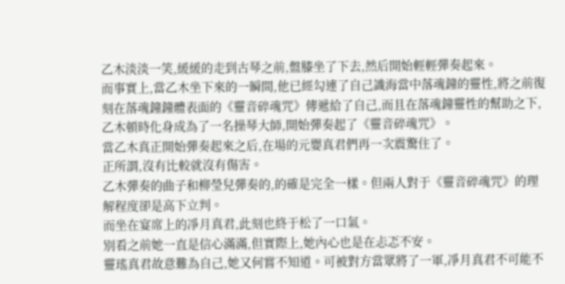乙木淡淡一笑,緩緩的走到古琴之前,盤膝坐了下去,然后開始輕輕彈奏起來。
而事實上,當乙木坐下來的一瞬間,他已經勾連了自己識海當中落魂鐘的靈性,將之前復刻在落魂鐘鐘體表面的《靈音碎魂咒》傳遞給了自己,而且在落魂鐘靈性的幫助之下,乙木頓時化身成為了一名操琴大師,開始彈奏起了《靈音碎魂咒》。
當乙木真正開始彈奏起來之后,在場的元嬰真君們再一次震驚住了。
正所謂,沒有比較就沒有傷害。
乙木彈奏的曲子和柳瑩兒彈奏的,的確是完全一樣。但兩人對于《靈音碎魂咒》的理解程度卻是高下立判。
而坐在宴席上的凈月真君,此刻也終于松了一口氣。
別看之前她一直是信心滿滿,但實際上,她內心也是在忐忑不安。
靈瑤真君故意難為自己,她又何嘗不知道。可被對方當眾將了一軍,凈月真君不可能不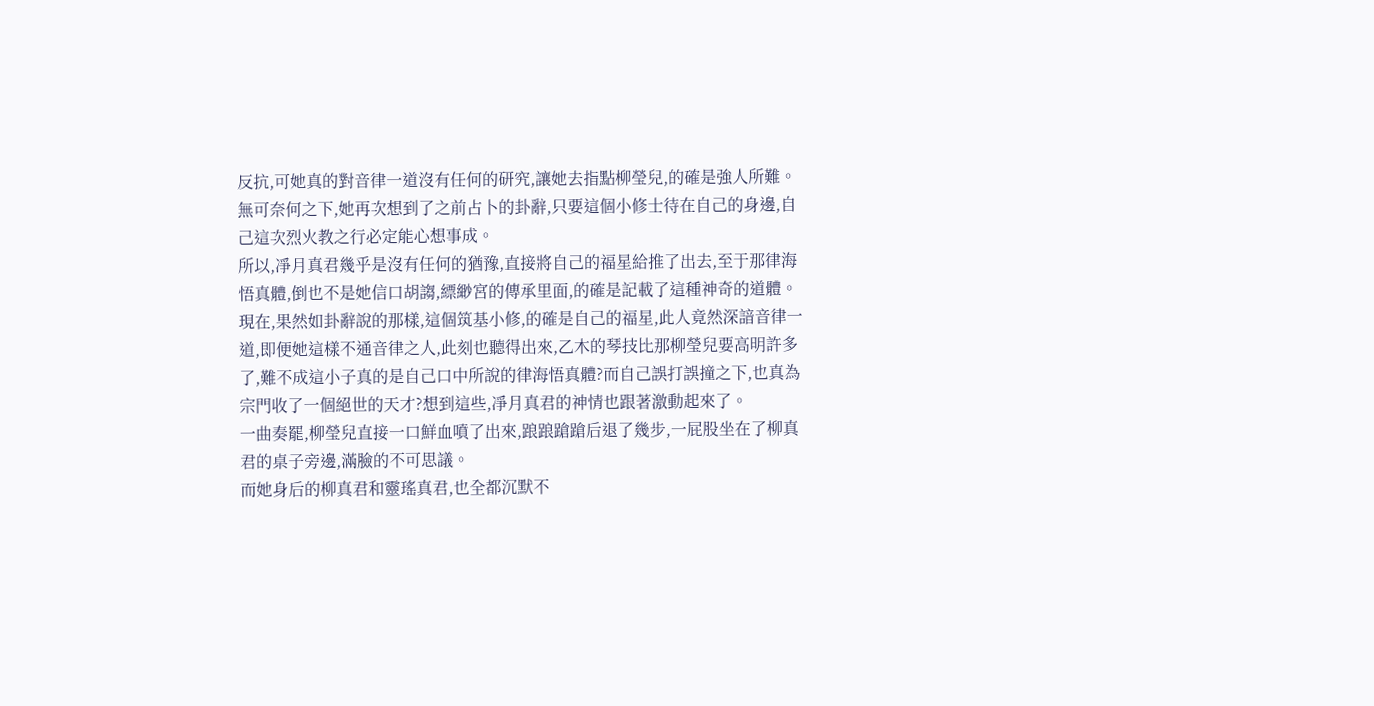反抗,可她真的對音律一道沒有任何的研究,讓她去指點柳瑩兒,的確是強人所難。
無可奈何之下,她再次想到了之前占卜的卦辭,只要這個小修士待在自己的身邊,自己這次烈火教之行必定能心想事成。
所以,凈月真君幾乎是沒有任何的猶豫,直接將自己的福星給推了出去,至于那律海悟真體,倒也不是她信口胡謅,縹緲宮的傳承里面,的確是記載了這種神奇的道體。
現在,果然如卦辭說的那樣,這個筑基小修,的確是自己的福星,此人竟然深諳音律一道,即便她這樣不通音律之人,此刻也聽得出來,乙木的琴技比那柳瑩兒要高明許多了,難不成這小子真的是自己口中所說的律海悟真體?而自己誤打誤撞之下,也真為宗門收了一個絕世的天才?想到這些,凈月真君的神情也跟著激動起來了。
一曲奏罷,柳瑩兒直接一口鮮血噴了出來,踉踉蹌蹌后退了幾步,一屁股坐在了柳真君的桌子旁邊,滿臉的不可思議。
而她身后的柳真君和靈瑤真君,也全都沉默不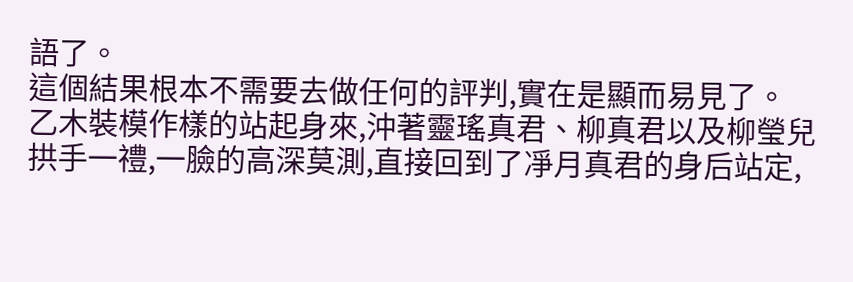語了。
這個結果根本不需要去做任何的評判,實在是顯而易見了。
乙木裝模作樣的站起身來,沖著靈瑤真君、柳真君以及柳瑩兒拱手一禮,一臉的高深莫測,直接回到了凈月真君的身后站定,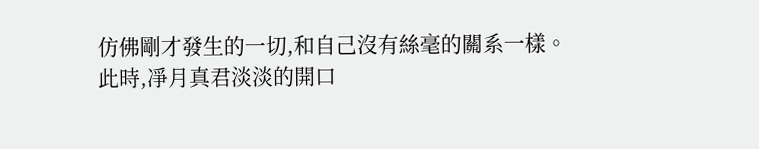仿佛剛才發生的一切,和自己沒有絲毫的關系一樣。
此時,凈月真君淡淡的開口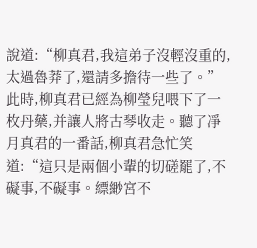說道:“柳真君,我這弟子沒輕沒重的,太過魯莽了,還請多擔待一些了。”
此時,柳真君已經為柳瑩兒喂下了一枚丹藥,并讓人將古琴收走。聽了凈月真君的一番話,柳真君急忙笑道:“這只是兩個小輩的切磋罷了,不礙事,不礙事。縹緲宮不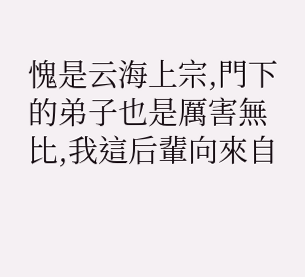愧是云海上宗,門下的弟子也是厲害無比,我這后輩向來自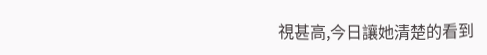視甚高,今日讓她清楚的看到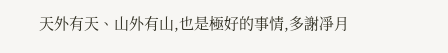天外有天、山外有山,也是極好的事情,多謝凈月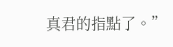真君的指點了。”